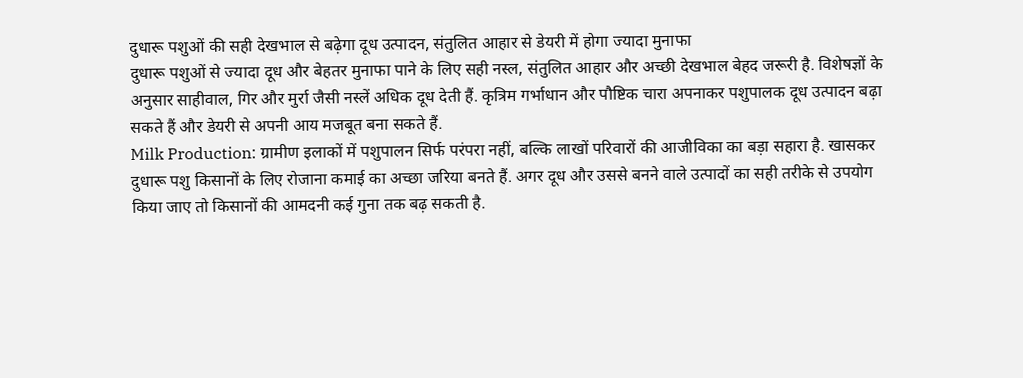दुधारू पशुओं की सही देखभाल से बढ़ेगा दूध उत्पादन, संतुलित आहार से डेयरी में होगा ज्यादा मुनाफा
दुधारू पशुओं से ज्यादा दूध और बेहतर मुनाफा पाने के लिए सही नस्ल, संतुलित आहार और अच्छी देखभाल बेहद जरूरी है. विशेषज्ञों के अनुसार साहीवाल, गिर और मुर्रा जैसी नस्लें अधिक दूध देती हैं. कृत्रिम गर्भाधान और पौष्टिक चारा अपनाकर पशुपालक दूध उत्पादन बढ़ा सकते हैं और डेयरी से अपनी आय मजबूत बना सकते हैं.
Milk Production: ग्रामीण इलाकों में पशुपालन सिर्फ परंपरा नहीं, बल्कि लाखों परिवारों की आजीविका का बड़ा सहारा है. खासकर दुधारू पशु किसानों के लिए रोजाना कमाई का अच्छा जरिया बनते हैं. अगर दूध और उससे बनने वाले उत्पादों का सही तरीके से उपयोग किया जाए तो किसानों की आमदनी कई गुना तक बढ़ सकती है.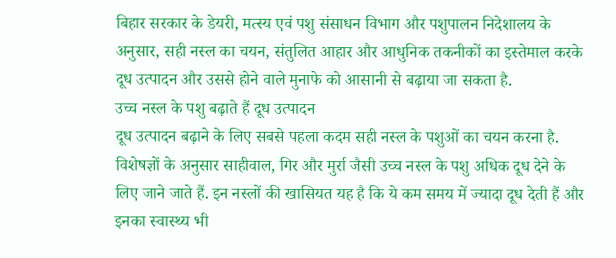बिहार सरकार के डेयरी, मत्स्य एवं पशु संसाधन विभाग और पशुपालन निदेशालय के अनुसार, सही नस्ल का चयन, संतुलित आहार और आधुनिक तकनीकों का इस्तेमाल करके दूध उत्पादन और उससे होने वाले मुनाफे को आसानी से बढ़ाया जा सकता है.
उच्च नस्ल के पशु बढ़ाते हैं दूध उत्पादन
दूध उत्पादन बढ़ाने के लिए सबसे पहला कदम सही नस्ल के पशुओं का चयन करना है. विशेषज्ञों के अनुसार साहीवाल, गिर और मुर्रा जैसी उच्च नस्ल के पशु अधिक दूध देने के लिए जाने जाते हैं. इन नस्लों की खासियत यह है कि ये कम समय में ज्यादा दूध देती हैं और इनका स्वास्थ्य भी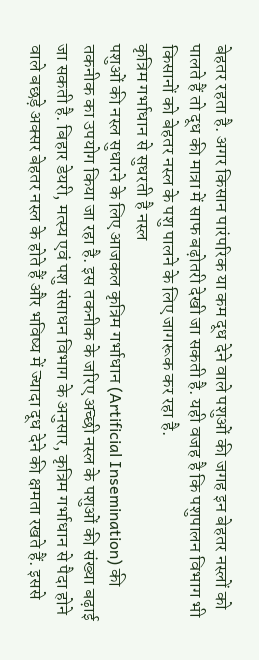बेहतर रहता है. अगर किसान पारंपरिक या कम दूध देने वाले पशुओं की जगह इन बेहतर नस्लों को पालते हैं तो दूध की मात्रा में साफ बढ़ोतरी देखी जा सकती है. यही वजह है कि पशुपालन विभाग भी किसानों को बेहतर नस्ल के पशु पालने के लिए जागरूक कर रहा है.
कृत्रिम गर्भाधान से सुधरती है नस्ल
पशुओं की नस्ल सुधारने के लिए आजकल कृत्रिम गर्भाधान (Artificial Insemination) की तकनीक का उपयोग किया जा रहा है. इस तकनीक के जरिए अच्छी नस्ल के पशुओं की संख्या बढ़ाई जा सकती है. बिहार डेयरी, मत्स्य एवं पशु संसाधन विभाग के अनुसार, कृत्रिम गर्भाधान से पैदा होने वाले बछड़े अक्सर बेहतर नस्ल के होते हैं और भविष्य में ज्यादा दूध देने की क्षमता रखते हैं. इससे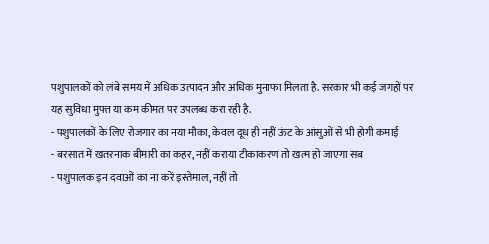पशुपालकों को लंबे समय में अधिक उत्पादन और अधिक मुनाफा मिलता है. सरकार भी कई जगहों पर यह सुविधा मुफ्त या कम कीमत पर उपलब्ध करा रही है.
- पशुपालकों के लिए रोजगार का नया मौका, केवल दूध ही नहीं ऊंट के आंसुओं से भी होगी कमाई
- बरसात में खतरनाक बीमारी का कहर, नहीं कराया टीकाकरण तो खत्म हो जाएगा सब
- पशुपालक इन दवाओं का ना करें इस्तेमाल, नहीं तो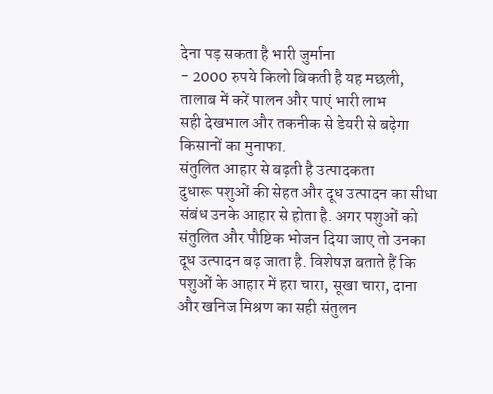देना पड़ सकता है भारी जुर्माना
- 2000 रुपये किलो बिकती है यह मछली, तालाब में करें पालन और पाएं भारी लाभ
सही देखभाल और तकनीक से डेयरी से बढ़ेगा किसानों का मुनाफा.
संतुलित आहार से बढ़ती है उत्पादकता
दुधारू पशुओं की सेहत और दूध उत्पादन का सीधा संबंध उनके आहार से होता है. अगर पशुओं को संतुलित और पौष्टिक भोजन दिया जाए तो उनका दूध उत्पादन बढ़ जाता है. विशेषज्ञ बताते हैं कि पशुओं के आहार में हरा चारा, सूखा चारा, दाना और खनिज मिश्रण का सही संतुलन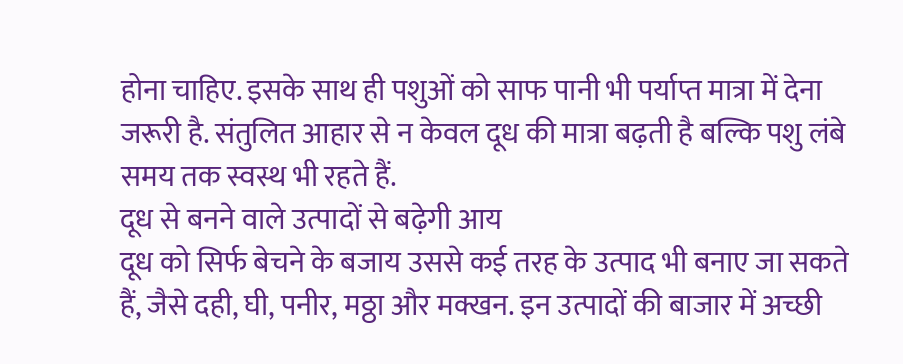होना चाहिए. इसके साथ ही पशुओं को साफ पानी भी पर्याप्त मात्रा में देना जरूरी है. संतुलित आहार से न केवल दूध की मात्रा बढ़ती है बल्कि पशु लंबे समय तक स्वस्थ भी रहते हैं.
दूध से बनने वाले उत्पादों से बढ़ेगी आय
दूध को सिर्फ बेचने के बजाय उससे कई तरह के उत्पाद भी बनाए जा सकते हैं, जैसे दही, घी, पनीर, मठ्ठा और मक्खन. इन उत्पादों की बाजार में अच्छी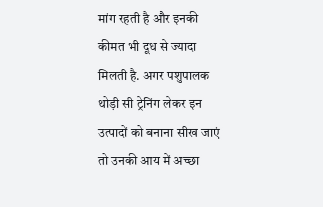मांग रहती है और इनकी कीमत भी दूध से ज्यादा मिलती है. अगर पशुपालक थोड़ी सी ट्रेनिंग लेकर इन उत्पादों को बनाना सीख जाएं तो उनकी आय में अच्छा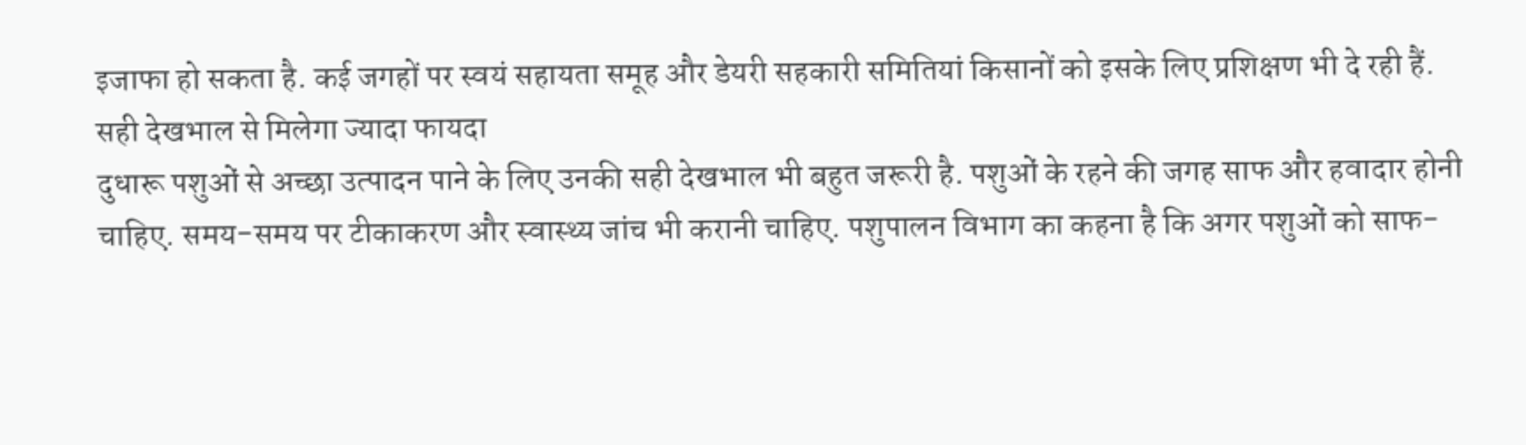इजाफा हो सकता है. कई जगहों पर स्वयं सहायता समूह और डेयरी सहकारी समितियां किसानों को इसके लिए प्रशिक्षण भी दे रही हैं.
सही देखभाल से मिलेगा ज्यादा फायदा
दुधारू पशुओं से अच्छा उत्पादन पाने के लिए उनकी सही देखभाल भी बहुत जरूरी है. पशुओं के रहने की जगह साफ और हवादार होनी चाहिए. समय-समय पर टीकाकरण और स्वास्थ्य जांच भी करानी चाहिए. पशुपालन विभाग का कहना है कि अगर पशुओं को साफ-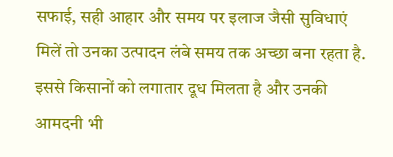सफाई, सही आहार और समय पर इलाज जैसी सुविधाएं मिलें तो उनका उत्पादन लंबे समय तक अच्छा बना रहता है. इससे किसानों को लगातार दूध मिलता है और उनकी आमदनी भी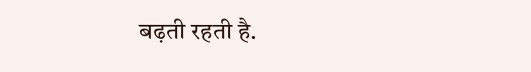बढ़ती रहती है.